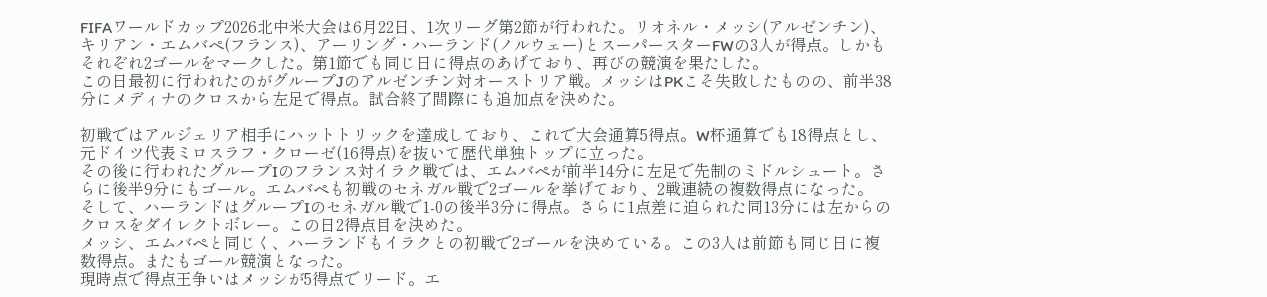FIFAワールドカップ2026北中米大会は6月22日、1次リーグ第2節が行われた。リオネル・メッシ(アルゼンチン)、キリアン・エムバペ(フランス)、アーリング・ハーランド(ノルウェー)とスーパースターFWの3人が得点。しかもそれぞれ2ゴールをマークした。第1節でも同じ日に得点のあげており、再びの競演を果たした。
この日最初に行われたのがグループJのアルゼンチン対オーストリア戦。メッシはPKこそ失敗したものの、前半38分にメディナのクロスから左足で得点。試合終了間際にも追加点を決めた。

初戦ではアルジェリア相手にハットトリックを達成しており、これで大会通算5得点。W杯通算でも18得点とし、元ドイツ代表ミロスラフ・クローゼ(16得点)を抜いて歴代単独トップに立った。
その後に行われたグループIのフランス対イラク戦では、エムバペが前半14分に左足で先制のミドルシュート。さらに後半9分にもゴール。エムバペも初戦のセネガル戦で2ゴールを挙げており、2戦連続の複数得点になった。
そして、ハーランドはグループIのセネガル戦で1-0の後半3分に得点。さらに1点差に迫られた同13分には左からのクロスをダイレクトボレー。この日2得点目を決めた。
メッシ、エムバペと同じく、ハーランドもイラクとの初戦で2ゴールを決めている。この3人は前節も同じ日に複数得点。またもゴール競演となった。
現時点で得点王争いはメッシが5得点でリード。エ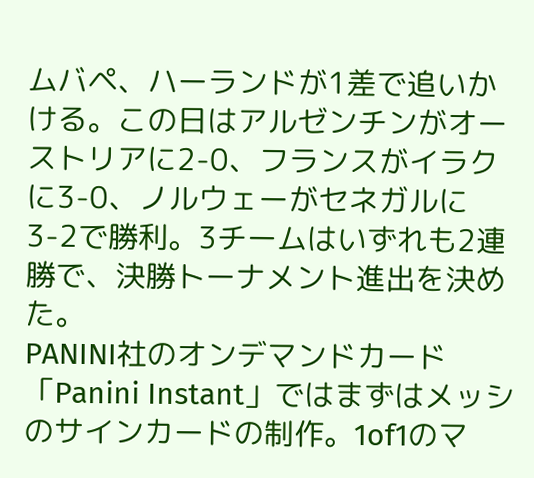ムバペ、ハーランドが1差で追いかける。この日はアルゼンチンがオーストリアに2-0、フランスがイラクに3-0、ノルウェーがセネガルに3-2で勝利。3チームはいずれも2連勝で、決勝トーナメント進出を決めた。
PANINI社のオンデマンドカード「Panini Instant」ではまずはメッシのサインカードの制作。1of1のマ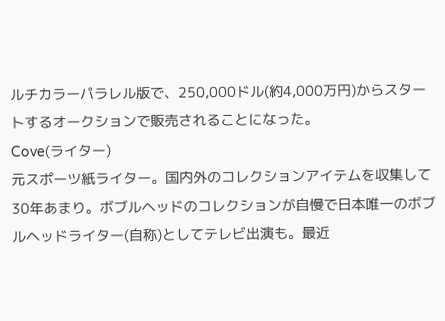ルチカラーパラレル版で、250,000ドル(約4,000万円)からスタートするオークションで販売されることになった。
Cove(ライター)
元スポーツ紙ライター。国内外のコレクションアイテムを収集して30年あまり。ボブルヘッドのコレクションが自慢で日本唯一のボブルヘッドライター(自称)としてテレビ出演も。最近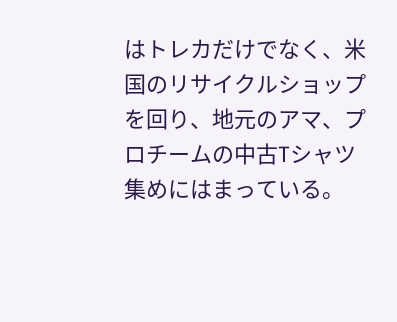はトレカだけでなく、米国のリサイクルショップを回り、地元のアマ、プロチームの中古Tシャツ集めにはまっている。